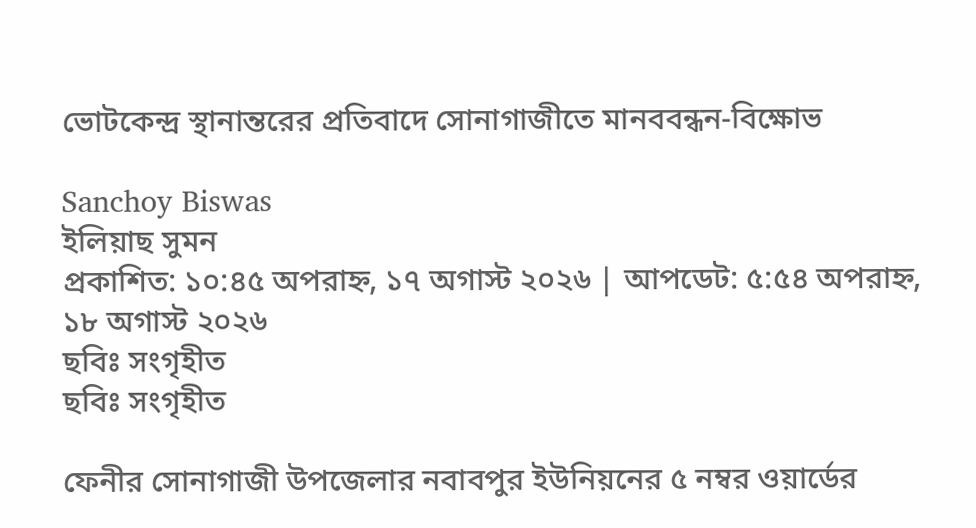ভোটকেন্দ্র স্থানান্তরের প্রতিবাদে সোনাগাজীতে মানববন্ধন-বিক্ষোভ

Sanchoy Biswas
ইলিয়াছ সুমন
প্রকাশিত: ১০:৪৫ অপরাহ্ন, ১৭ অগাস্ট ২০২৬ | আপডেট: ৫:৫৪ অপরাহ্ন, ১৮ অগাস্ট ২০২৬
ছবিঃ সংগৃহীত
ছবিঃ সংগৃহীত

ফেনীর সোনাগাজী উপজেলার নবাবপুর ইউনিয়নের ৫ নম্বর ওয়ার্ডের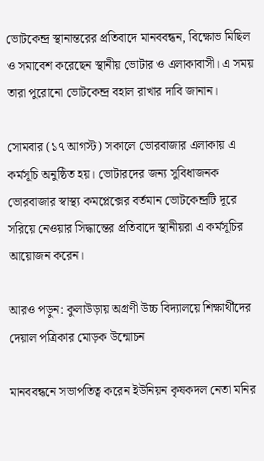ভোটকেন্দ্র স্থানান্তরের প্রতিবাদে মানববন্ধন, বিক্ষোভ মিছিল ও সমাবেশ করেছেন স্থানীয় ভোটার ও এলাকাবাসী। এ সময় তারা পুরোনো ভোটকেন্দ্র বহাল রাখার দাবি জানান।

সোমবার (১৭ আগস্ট) সকালে ভোরবাজার এলাকায় এ কর্মসূচি অনুষ্ঠিত হয়। ভোটারদের জন্য সুবিধাজনক ভোরবাজার স্বাস্থ্য কমপ্লেক্সের বর্তমান ভোটকেন্দ্রটি দূরে সরিয়ে নেওয়ার সিদ্ধান্তের প্রতিবাদে স্থানীয়রা এ কর্মসূচির আয়োজন করেন।

আরও পড়ুন: কুলাউড়ায় অগ্রণী উচ্চ বিদ্যালয়ে শিক্ষার্থীদের দেয়াল পত্রিকার মোড়ক উন্মোচন

মানববন্ধনে সভাপতিত্ব করেন ইউনিয়ন কৃষকদল নেতা মনির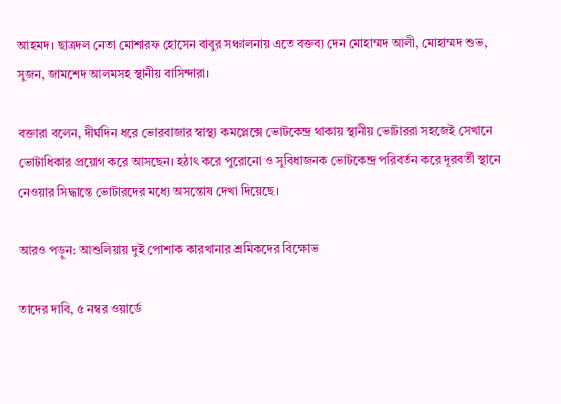আহমদ। ছাত্রদল নেতা মোশারফ হোসেন বাবুর সঞ্চালনায় এতে বক্তব্য দেন মোহাম্মদ আলী, মোহাম্মদ শুভ, সুজন, জামশেদ আলমসহ স্থানীয় বাসিন্দারা।

বক্তারা বলেন, দীর্ঘদিন ধরে ভোরবাজার স্বাস্থ্য কমপ্লেক্সে ভোটকেন্দ্র থাকায় স্থানীয় ভোটাররা সহজেই সেখানে ভোটাধিকার প্রয়োগ করে আসছেন। হঠাৎ করে পুরোনো ও সুবিধাজনক ভোটকেন্দ্র পরিবর্তন করে দূরবর্তী স্থানে নেওয়ার সিদ্ধান্তে ভোটারদের মধ্যে অসন্তোষ দেখা দিয়েছে।

আরও পড়ুন: আশুলিয়ায় দুই পোশাক কারখানার শ্রমিকদের বিক্ষোভ

তাদের দাবি, ৫ নম্বর ওয়ার্ডে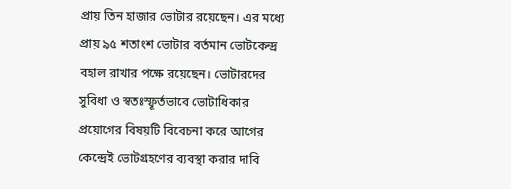প্রায় তিন হাজার ভোটার রয়েছেন। এর মধ্যে প্রায় ৯৫ শতাংশ ভোটার বর্তমান ভোটকেন্দ্র বহাল রাখার পক্ষে রয়েছেন। ভোটারদের সুবিধা ও স্বতঃস্ফূর্তভাবে ভোটাধিকার প্রয়োগের বিষয়টি বিবেচনা করে আগের কেন্দ্রেই ভোটগ্রহণের ব্যবস্থা করার দাবি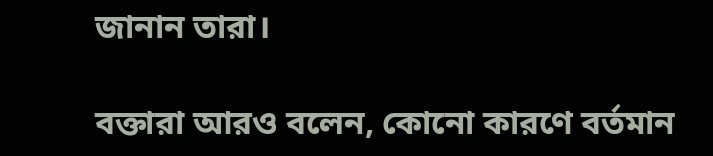জানান তারা।

বক্তারা আরও বলেন, কোনো কারণে বর্তমান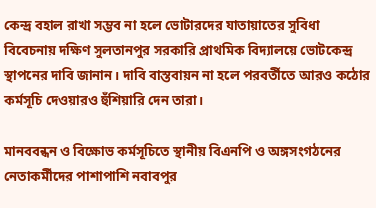কেন্দ্র বহাল রাখা সম্ভব না হলে ভোটারদের যাতায়াতের সুবিধা বিবেচনায় দক্ষিণ সুলতানপুর সরকারি প্রাথমিক বিদ্যালয়ে ভোটকেন্দ্র স্থাপনের দাবি জানান। দাবি বাস্তবায়ন না হলে পরবর্তীতে আরও কঠোর কর্মসূচি দেওয়ারও হুঁশিয়ারি দেন তারা।

মানববন্ধন ও বিক্ষোভ কর্মসূচিতে স্থানীয় বিএনপি ও অঙ্গসংগঠনের নেতাকর্মীদের পাশাপাশি নবাবপুর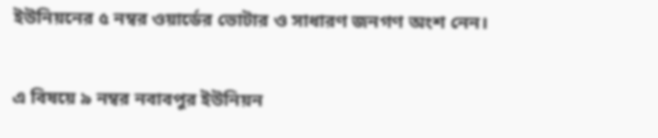ইউনিয়নের ৫ নম্বর ওয়ার্ডের ভোটার ও সাধারণ জনগণ অংশ নেন।

এ বিষয়ে ৯ নম্বর নবাবপুর ইউনিয়ন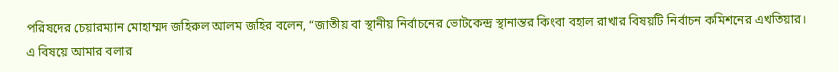পরিষদের চেয়ারম্যান মোহাম্মদ জহিরুল আলম জহির বলেন, “জাতীয় বা স্থানীয় নির্বাচনের ভোটকেন্দ্র স্থানান্তর কিংবা বহাল রাখার বিষয়টি নির্বাচন কমিশনের এখতিয়ার। এ বিষয়ে আমার বলার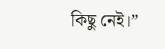কিছু নেই।”